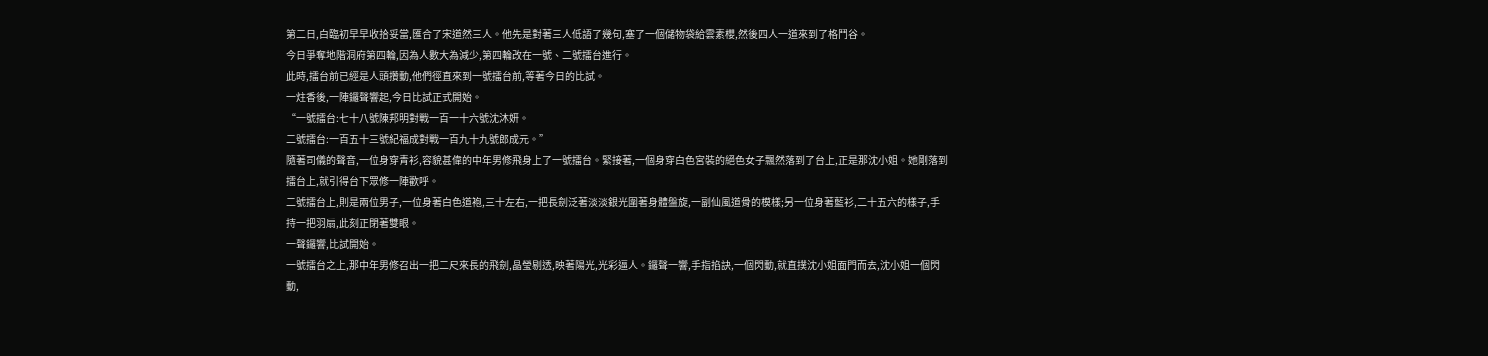第二日,白臨初早早收拾妥當,匯合了宋道然三人。他先是對著三人低語了幾句,塞了一個儲物袋給雲素櫻,然後四人一道來到了格鬥谷。
今日爭奪地階洞府第四輪,因為人數大為減少,第四輪改在一號、二號擂台進行。
此時,擂台前已經是人頭攢動,他們徑直來到一號擂台前,等著今日的比試。
一炷香後,一陣鑼聲響起,今日比試正式開始。
“一號擂台:七十八號陳邦明對戰一百一十六號沈沐妍。
二號擂台:一百五十三號紀福成對戰一百九十九號郎成元。”
隨著司儀的聲音,一位身穿青衫,容貌甚偉的中年男修飛身上了一號擂台。緊接著,一個身穿白色宮裝的絕色女子飄然落到了台上,正是那沈小姐。她剛落到擂台上,就引得台下眾修一陣歡呼。
二號擂台上,則是兩位男子,一位身著白色道袍,三十左右,一把長劍泛著淡淡銀光圍著身體盤旋,一副仙風道骨的模樣;另一位身著藍衫,二十五六的樣子,手持一把羽扇,此刻正閉著雙眼。
一聲鑼響,比試開始。
一號擂台之上,那中年男修召出一把二尺來長的飛劍,晶瑩剔透,映著陽光,光彩逼人。鑼聲一響,手指掐訣,一個閃動,就直撲沈小姐面門而去,沈小姐一個閃動,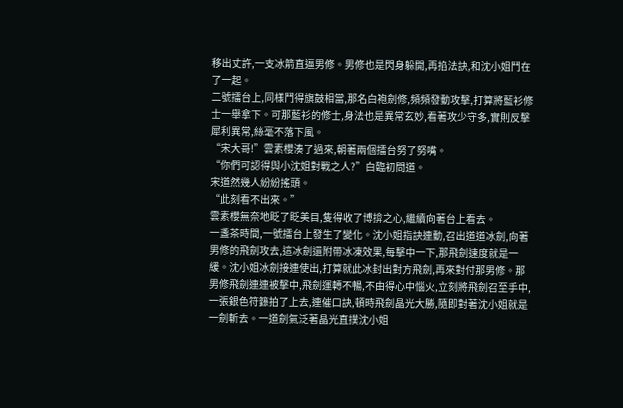移出丈許,一支冰箭直逼男修。男修也是閃身躲開,再掐法訣,和沈小姐鬥在了一起。
二號擂台上,同樣鬥得旗鼓相當,那名白袍劍修,頻頻發動攻擊,打算將藍衫修士一舉拿下。可那藍衫的修士,身法也是異常玄妙,看著攻少守多,實則反擊犀利異常,絲毫不落下風。
“宋大哥!”雲素櫻湊了過來,朝著兩個擂台努了努嘴。
“你們可認得與小沈姐對戰之人?”白臨初問道。
宋道然幾人紛紛搖頭。
“此刻看不出來。”
雲素櫻無奈地眨了眨美目,隻得收了博揜之心,繼續向著台上看去。
一盞茶時間,一號擂台上發生了變化。沈小姐指訣連動,召出道道冰劍,向著男修的飛劍攻去,這冰劍還附帶冰凍效果,每擊中一下,那飛劍速度就是一緩。沈小姐冰劍接連使出,打算就此冰封出對方飛劍,再來對付那男修。那男修飛劍連連被擊中,飛劍運轉不暢,不由得心中惱火,立刻將飛劍召至手中,一張銀色符籙拍了上去,連催口訣,頓時飛劍晶光大勝,隨即對著沈小姐就是一劍斬去。一道劍氣泛著晶光直撲沈小姐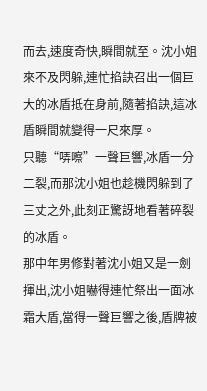而去,速度奇快,瞬間就至。沈小姐來不及閃躲,連忙掐訣召出一個巨大的冰盾抵在身前,隨著掐訣,這冰盾瞬間就變得一尺來厚。
只聽“哢嚓”一聲巨響,冰盾一分二裂,而那沈小姐也趁機閃躲到了三丈之外,此刻正驚訝地看著碎裂的冰盾。
那中年男修對著沈小姐又是一劍揮出,沈小姐嚇得連忙祭出一面冰霜大盾,當得一聲巨響之後,盾牌被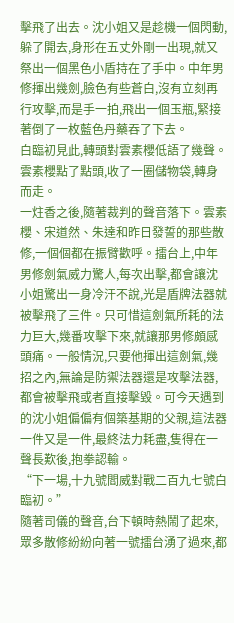擊飛了出去。沈小姐又是趁機一個閃動,躲了開去,身形在五丈外剛一出現,就又祭出一個黑色小盾持在了手中。中年男修揮出幾劍,臉色有些蒼白,沒有立刻再行攻擊,而是手一拍,飛出一個玉瓶,緊接著倒了一枚藍色丹藥吞了下去。
白臨初見此,轉頭對雲素櫻低語了幾聲。雲素櫻點了點頭,收了一圈儲物袋,轉身而走。
一炷香之後,隨著裁判的聲音落下。雲素櫻、宋道然、朱達和昨日發誓的那些散修,一個個都在振臂歡呼。擂台上,中年男修劍氣威力驚人,每次出擊,都會讓沈小姐驚出一身冷汗不說,光是盾牌法器就被擊飛了三件。只可惜這劍氣所耗的法力巨大,幾番攻擊下來,就讓那男修頗感頭痛。一般情況,只要他揮出這劍氣,幾招之內,無論是防禦法器還是攻擊法器,都會被擊飛或者直接擊毀。可今天遇到的沈小姐偏偏有個築基期的父親,這法器一件又是一件,最終法力耗盡,隻得在一聲長歎後,抱拳認輸。
“下一場,十九號閻威對戰二百九七號白臨初。”
隨著司儀的聲音,台下頓時熱鬧了起來,眾多散修紛紛向著一號擂台湧了過來,都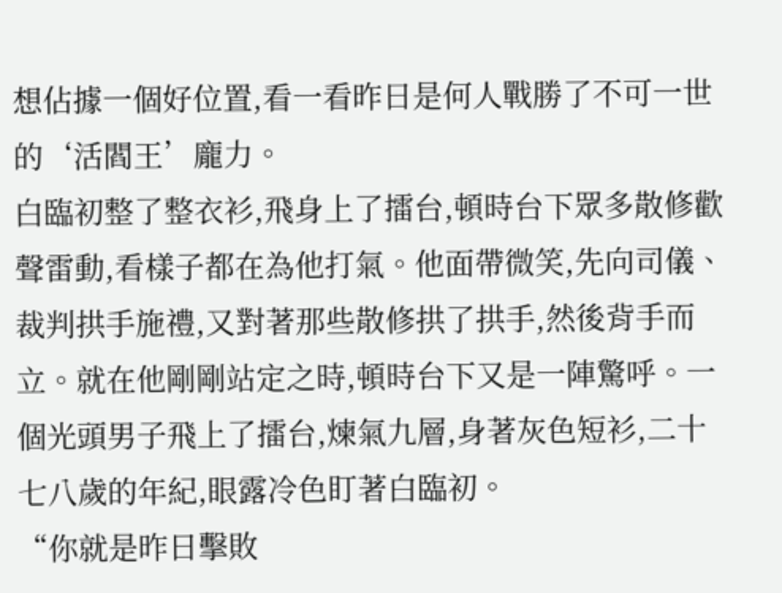想佔據一個好位置,看一看昨日是何人戰勝了不可一世的‘活閻王’龐力。
白臨初整了整衣衫,飛身上了擂台,頓時台下眾多散修歡聲雷動,看樣子都在為他打氣。他面帶微笑,先向司儀、裁判拱手施禮,又對著那些散修拱了拱手,然後背手而立。就在他剛剛站定之時,頓時台下又是一陣驚呼。一個光頭男子飛上了擂台,煉氣九層,身著灰色短衫,二十七八歲的年紀,眼露冷色盯著白臨初。
“你就是昨日擊敗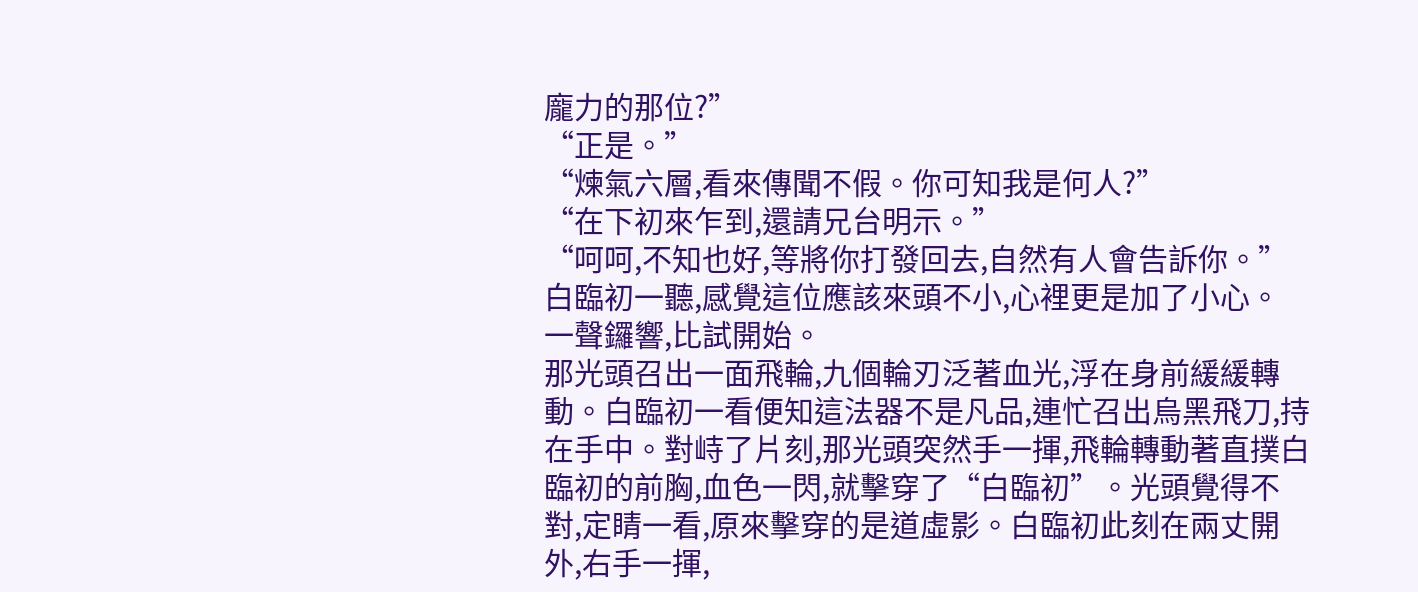龐力的那位?”
“正是。”
“煉氣六層,看來傳聞不假。你可知我是何人?”
“在下初來乍到,還請兄台明示。”
“呵呵,不知也好,等將你打發回去,自然有人會告訴你。”
白臨初一聽,感覺這位應該來頭不小,心裡更是加了小心。
一聲鑼響,比試開始。
那光頭召出一面飛輪,九個輪刃泛著血光,浮在身前緩緩轉動。白臨初一看便知這法器不是凡品,連忙召出烏黑飛刀,持在手中。對峙了片刻,那光頭突然手一揮,飛輪轉動著直撲白臨初的前胸,血色一閃,就擊穿了“白臨初”。光頭覺得不對,定睛一看,原來擊穿的是道虛影。白臨初此刻在兩丈開外,右手一揮,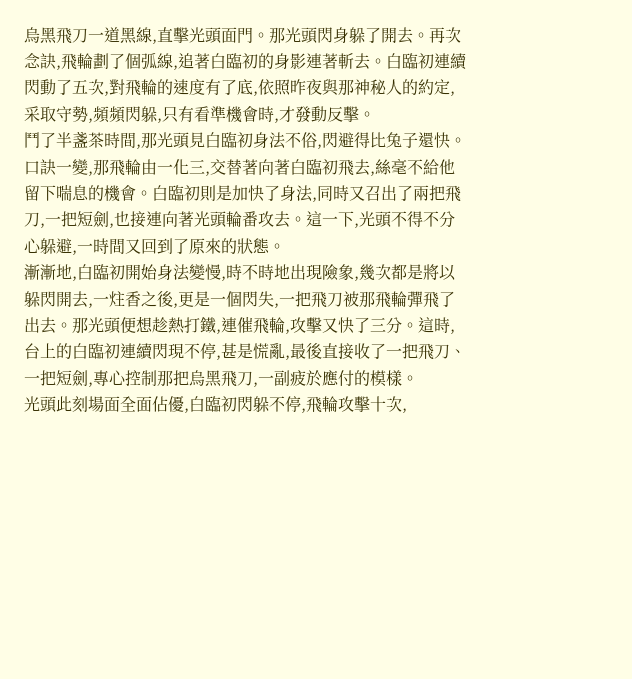烏黑飛刀一道黑線,直擊光頭面門。那光頭閃身躲了開去。再次念訣,飛輪劃了個弧線,追著白臨初的身影連著斬去。白臨初連續閃動了五次,對飛輪的速度有了底,依照昨夜與那神秘人的約定,采取守勢,頻頻閃躲,只有看準機會時,才發動反擊。
鬥了半盞茶時間,那光頭見白臨初身法不俗,閃避得比兔子還快。口訣一變,那飛輪由一化三,交替著向著白臨初飛去,絲毫不給他留下喘息的機會。白臨初則是加快了身法,同時又召出了兩把飛刀,一把短劍,也接連向著光頭輪番攻去。這一下,光頭不得不分心躲避,一時間又回到了原來的狀態。
漸漸地,白臨初開始身法變慢,時不時地出現險象,幾次都是將以躲閃開去,一炷香之後,更是一個閃失,一把飛刀被那飛輪彈飛了出去。那光頭便想趁熱打鐵,連催飛輪,攻擊又快了三分。這時,台上的白臨初連續閃現不停,甚是慌亂,最後直接收了一把飛刀、一把短劍,專心控制那把烏黑飛刀,一副疲於應付的模樣。
光頭此刻場面全面佔優,白臨初閃躲不停,飛輪攻擊十次,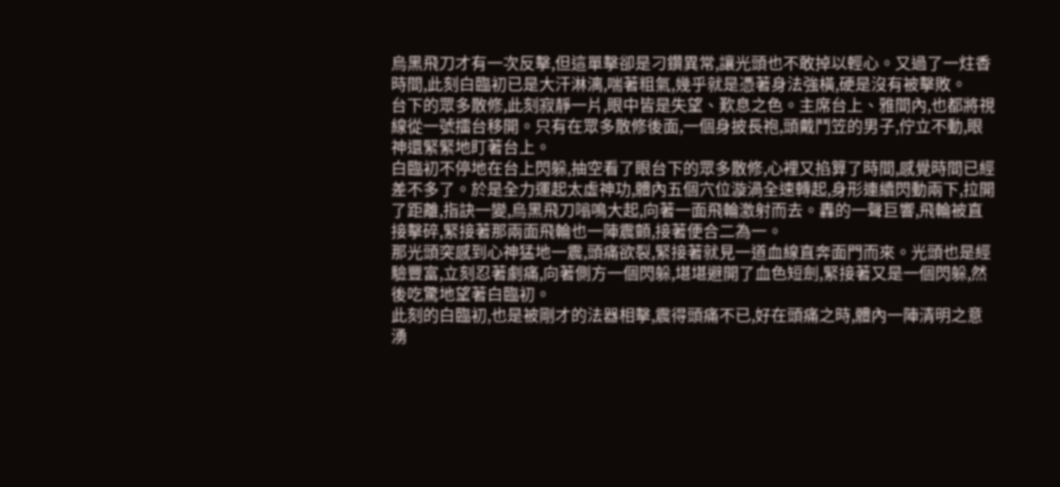烏黑飛刀才有一次反擊,但這單擊卻是刁鑽異常,讓光頭也不敢掉以輕心。又過了一炷香時間,此刻白臨初已是大汗淋漓,喘著粗氣,幾乎就是憑著身法強橫,硬是沒有被擊敗。
台下的眾多散修,此刻寂靜一片,眼中皆是失望、歎息之色。主席台上、雅間內,也都將視線從一號擂台移開。只有在眾多散修後面,一個身披長袍,頭戴鬥笠的男子,佇立不動,眼神還緊緊地盯著台上。
白臨初不停地在台上閃躲,抽空看了眼台下的眾多散修,心裡又掐算了時間,感覺時間已經差不多了。於是全力運起太虛神功,體內五個穴位漩渦全速轉起,身形連續閃動兩下,拉開了距離,指訣一變,烏黑飛刀嗡鳴大起,向著一面飛輪激射而去。轟的一聲巨響,飛輪被直接擊碎,緊接著那兩面飛輪也一陣震顫,接著便合二為一。
那光頭突感到心神猛地一震,頭痛欲裂,緊接著就見一道血線直奔面門而來。光頭也是經驗豐富,立刻忍著劇痛,向著側方一個閃躲,堪堪避開了血色短劍,緊接著又是一個閃躲,然後吃驚地望著白臨初。
此刻的白臨初,也是被剛才的法器相擊,震得頭痛不已,好在頭痛之時,體內一陣清明之意湧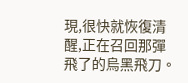現,很快就恢復清醒,正在召回那彈飛了的烏黑飛刀。